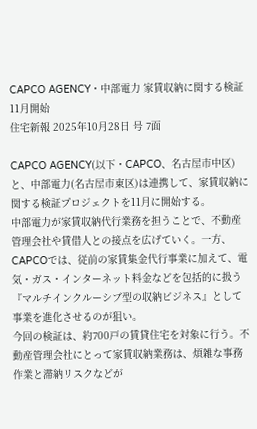CAPCO AGENCY・中部電力 家賃収納に関する検証11月開始
住宅新報 2025年10月28日 号 7面

CAPCO AGENCY(以下・CAPCO、名古屋市中区)と、中部電力(名古屋市東区)は連携して、家賃収納に関する検証プロジェクトを11月に開始する。
中部電力が家賃収納代行業務を担うことで、不動産管理会社や賃借人との接点を広げていく。一方、CAPCOでは、従前の家賃集金代行事業に加えて、電気・ガス・インターネット料金などを包括的に扱う『マルチインクルーシブ型の収納ビジネス』として事業を進化させるのが狙い。
今回の検証は、約700戸の賃貸住宅を対象に行う。不動産管理会社にとって家賃収納業務は、煩雑な事務作業と滞納リスクなどが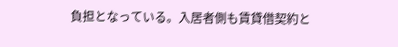負担となっている。入居者側も賃貸借契約と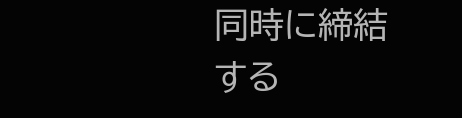同時に締結する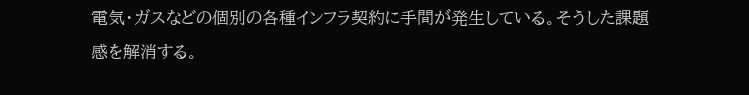電気・ガスなどの個別の各種インフラ契約に手間が発生している。そうした課題感を解消する。